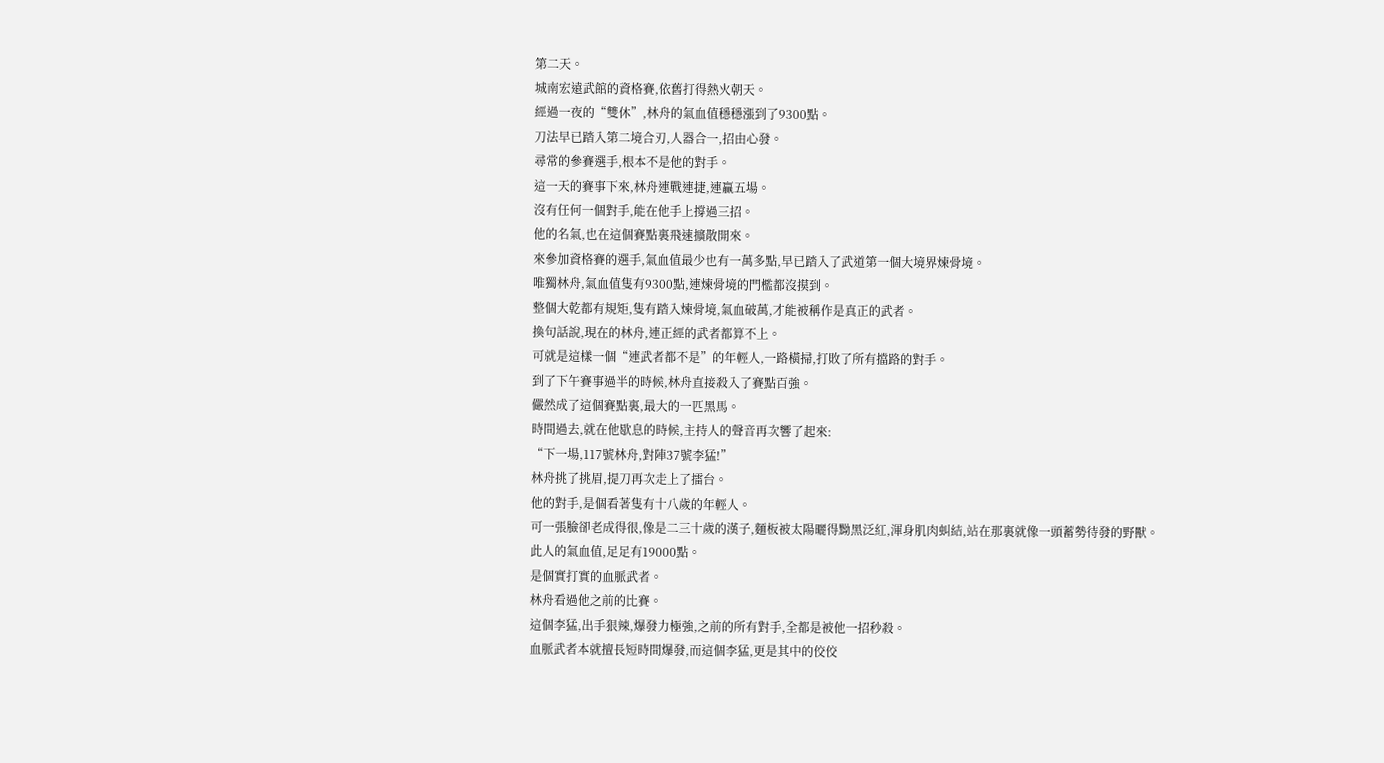第二天。
城南宏遠武館的資格賽,依舊打得熱火朝天。
經過一夜的“雙休”,林舟的氣血值穩穩漲到了9300點。
刀法早已踏入第二境合刃,人器合一,招由心發。
尋常的參賽選手,根本不是他的對手。
這一天的賽事下來,林舟連戰連捷,連贏五場。
沒有任何一個對手,能在他手上撐過三招。
他的名氣,也在這個賽點裏飛速擴散開來。
來參加資格賽的選手,氣血值最少也有一萬多點,早已踏入了武道第一個大境界煉骨境。
唯獨林舟,氣血值隻有9300點,連煉骨境的門檻都沒摸到。
整個大乾都有規矩,隻有踏入煉骨境,氣血破萬,才能被稱作是真正的武者。
換句話說,現在的林舟,連正經的武者都算不上。
可就是這樣一個“連武者都不是”的年輕人,一路橫掃,打敗了所有擋路的對手。
到了下午賽事過半的時候,林舟直接殺入了賽點百強。
儼然成了這個賽點裏,最大的一匹黑馬。
時間過去,就在他歇息的時候,主持人的聲音再次響了起來:
“下一場,117號林舟,對陣37號李猛!”
林舟挑了挑眉,提刀再次走上了擂台。
他的對手,是個看著隻有十八歲的年輕人。
可一張臉卻老成得很,像是二三十歲的漢子,麵板被太陽曬得黝黑泛紅,渾身肌肉虯結,站在那裏就像一頭蓄勢待發的野獸。
此人的氣血值,足足有19000點。
是個實打實的血脈武者。
林舟看過他之前的比賽。
這個李猛,出手狠辣,爆發力極強,之前的所有對手,全都是被他一招秒殺。
血脈武者本就擅長短時間爆發,而這個李猛,更是其中的佼佼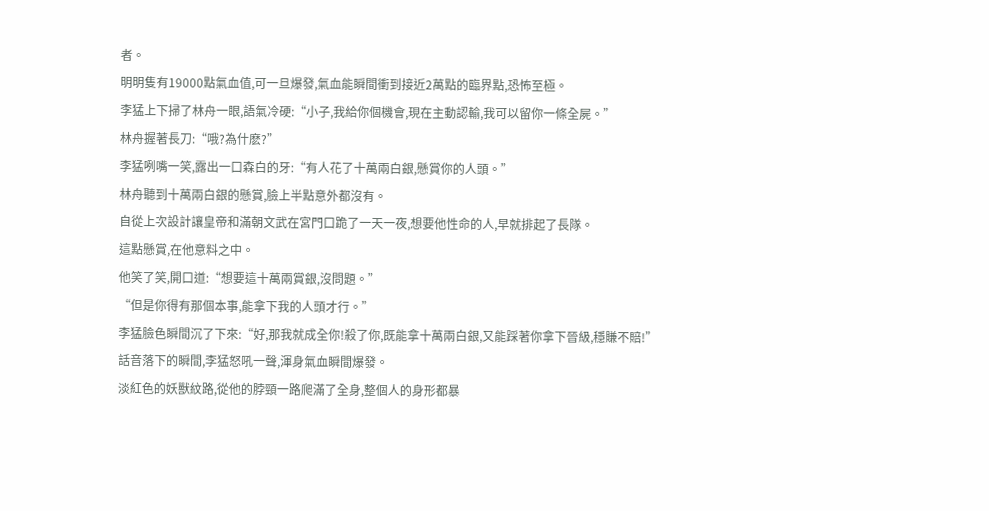者。
明明隻有19000點氣血值,可一旦爆發,氣血能瞬間衝到接近2萬點的臨界點,恐怖至極。
李猛上下掃了林舟一眼,語氣冷硬:“小子,我給你個機會,現在主動認輸,我可以留你一條全屍。”
林舟握著長刀:“哦?為什麽?”
李猛咧嘴一笑,露出一口森白的牙:“有人花了十萬兩白銀,懸賞你的人頭。”
林舟聽到十萬兩白銀的懸賞,臉上半點意外都沒有。
自從上次設計讓皇帝和滿朝文武在宮門口跪了一天一夜,想要他性命的人,早就排起了長隊。
這點懸賞,在他意料之中。
他笑了笑,開口道:“想要這十萬兩賞銀,沒問題。”
“但是你得有那個本事,能拿下我的人頭才行。”
李猛臉色瞬間沉了下來:“好,那我就成全你!殺了你,既能拿十萬兩白銀,又能踩著你拿下晉級,穩賺不賠!”
話音落下的瞬間,李猛怒吼一聲,渾身氣血瞬間爆發。
淡紅色的妖獸紋路,從他的脖頸一路爬滿了全身,整個人的身形都暴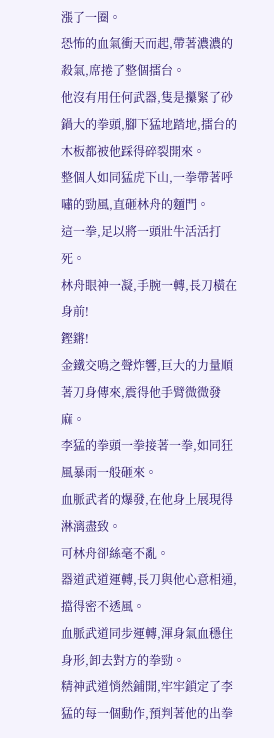漲了一圈。
恐怖的血氣衝天而起,帶著濃濃的殺氣,席捲了整個擂台。
他沒有用任何武器,隻是攥緊了砂鍋大的拳頭,腳下猛地踏地,擂台的木板都被他踩得碎裂開來。
整個人如同猛虎下山,一拳帶著呼嘯的勁風,直砸林舟的麵門。
這一拳,足以將一頭壯牛活活打死。
林舟眼神一凝,手腕一轉,長刀橫在身前!
鏗鏘!
金鐵交鳴之聲炸響,巨大的力量順著刀身傳來,震得他手臂微微發麻。
李猛的拳頭一拳接著一拳,如同狂風暴雨一般砸來。
血脈武者的爆發,在他身上展現得淋漓盡致。
可林舟卻絲毫不亂。
器道武道運轉,長刀與他心意相通,擋得密不透風。
血脈武道同步運轉,渾身氣血穩住身形,卸去對方的拳勁。
精神武道悄然鋪開,牢牢鎖定了李猛的每一個動作,預判著他的出拳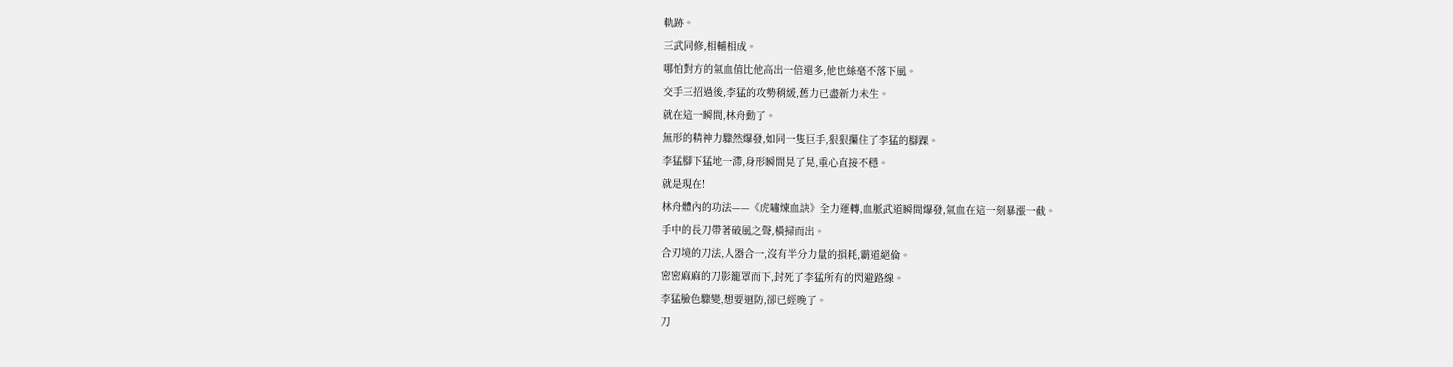軌跡。
三武同修,相輔相成。
哪怕對方的氣血值比他高出一倍還多,他也絲毫不落下風。
交手三招過後,李猛的攻勢稍緩,舊力已盡新力未生。
就在這一瞬間,林舟動了。
無形的精神力驟然爆發,如同一隻巨手,狠狠攥住了李猛的腳踝。
李猛腳下猛地一滯,身形瞬間晃了晃,重心直接不穩。
就是現在!
林舟體內的功法——《虎嘯煉血訣》全力運轉,血脈武道瞬間爆發,氣血在這一刻暴漲一截。
手中的長刀帶著破風之聲,橫掃而出。
合刃境的刀法,人器合一,沒有半分力量的損耗,霸道絕倫。
密密麻麻的刀影籠罩而下,封死了李猛所有的閃避路線。
李猛臉色驟變,想要迴防,卻已經晚了。
刀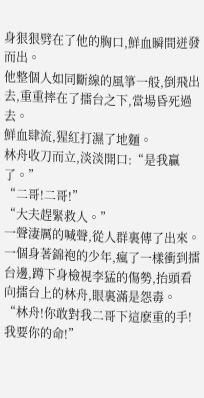身狠狠劈在了他的胸口,鮮血瞬間迸發而出。
他整個人如同斷線的風箏一般,倒飛出去,重重摔在了擂台之下,當場昏死過去。
鮮血肆流,猩紅打濕了地麵。
林舟收刀而立,淡淡開口:“是我贏了。”
“二哥!二哥!”
“大夫趕緊救人。”
一聲淒厲的喊聲,從人群裏傳了出來。
一個身著錦袍的少年,瘋了一樣衝到擂台邊,蹲下身檢視李猛的傷勢,抬頭看向擂台上的林舟,眼裏滿是怨毒。
“林舟!你敢對我二哥下這麽重的手!我要你的命!”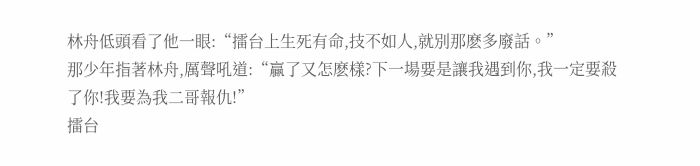林舟低頭看了他一眼:“擂台上生死有命,技不如人,就別那麽多廢話。”
那少年指著林舟,厲聲吼道:“贏了又怎麽樣?下一場要是讓我遇到你,我一定要殺了你!我要為我二哥報仇!”
擂台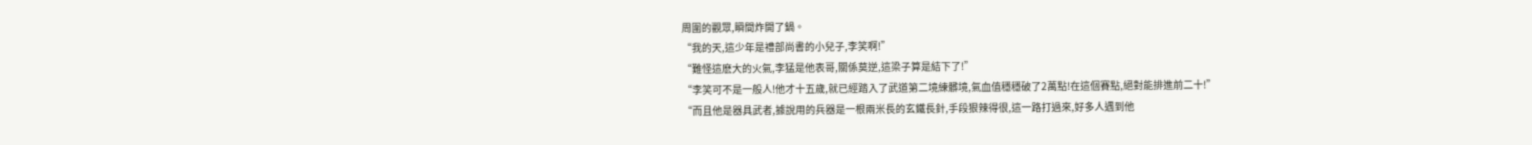周圍的觀眾,瞬間炸開了鍋。
“我的天,這少年是禮部尚書的小兒子,李笑啊!”
“難怪這麽大的火氣,李猛是他表哥,關係莫逆,這梁子算是結下了!”
“李笑可不是一般人!他才十五歲,就已經踏入了武道第二境練髒境,氣血值穩穩破了2萬點!在這個賽點,絕對能排進前二十!”
“而且他是器具武者,據說用的兵器是一根兩米長的玄鐵長針,手段狠辣得很,這一路打過來,好多人遇到他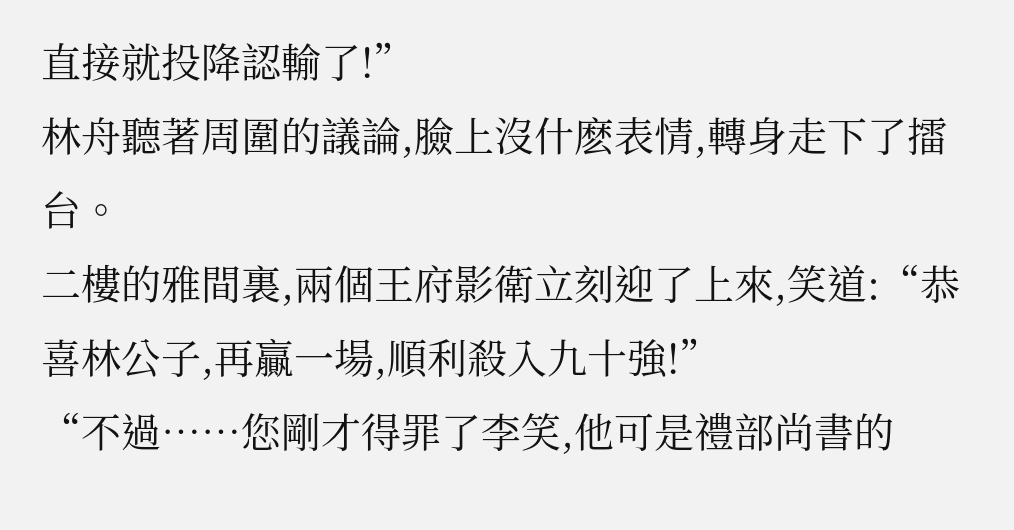直接就投降認輸了!”
林舟聽著周圍的議論,臉上沒什麽表情,轉身走下了擂台。
二樓的雅間裏,兩個王府影衛立刻迎了上來,笑道:“恭喜林公子,再贏一場,順利殺入九十強!”
“不過……您剛才得罪了李笑,他可是禮部尚書的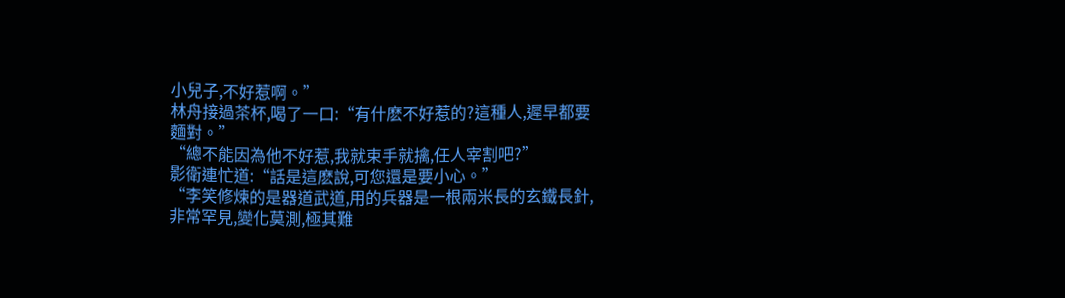小兒子,不好惹啊。”
林舟接過茶杯,喝了一口:“有什麽不好惹的?這種人,遲早都要麵對。”
“總不能因為他不好惹,我就束手就擒,任人宰割吧?”
影衛連忙道:“話是這麽說,可您還是要小心。”
“李笑修煉的是器道武道,用的兵器是一根兩米長的玄鐵長針,非常罕見,變化莫測,極其難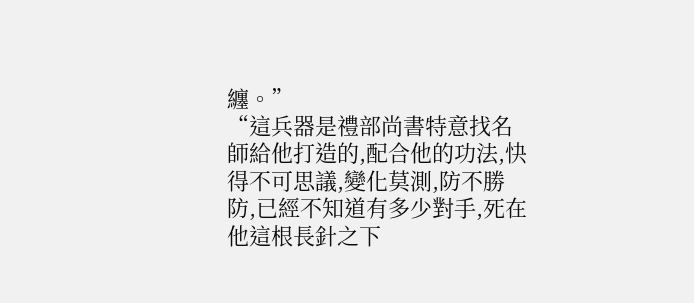纏。”
“這兵器是禮部尚書特意找名師給他打造的,配合他的功法,快得不可思議,變化莫測,防不勝防,已經不知道有多少對手,死在他這根長針之下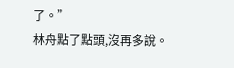了。”
林舟點了點頭,沒再多說。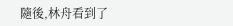隨後,林舟看到了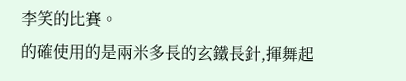李笑的比賽。
的確使用的是兩米多長的玄鐵長針,揮舞起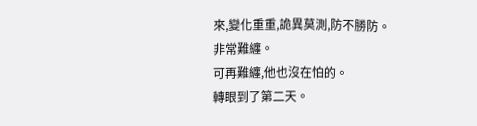來,變化重重,詭異莫測,防不勝防。
非常難纏。
可再難纏,他也沒在怕的。
轉眼到了第二天。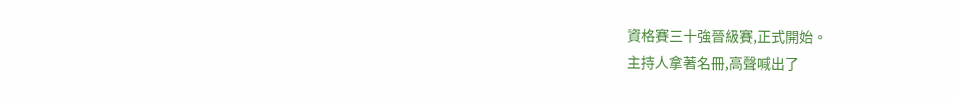資格賽三十強晉級賽,正式開始。
主持人拿著名冊,高聲喊出了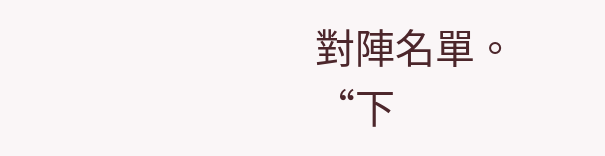對陣名單。
“下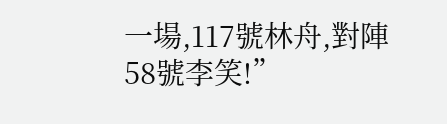一場,117號林舟,對陣58號李笑!”